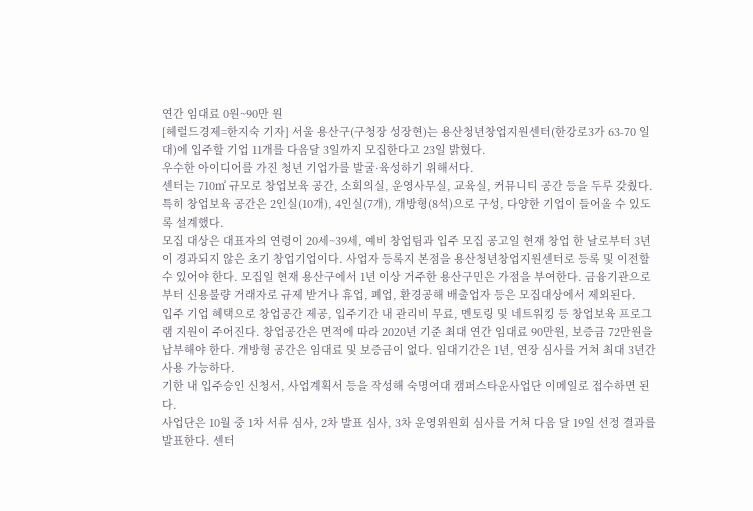연간 임대료 0원~90만 원
[헤럴드경제=한지숙 기자] 서울 용산구(구청장 성장현)는 용산청년창업지원센터(한강로3가 63-70 일대)에 입주할 기업 11개를 다음달 3일까지 모집한다고 23일 밝혔다.
우수한 아이디어를 가진 청년 기업가를 발굴·육성하기 위해서다.
센터는 710㎡ 규모로 창업보육 공간, 소회의실, 운영사무실, 교육실, 커뮤니티 공간 등을 두루 갖췄다. 특히 창업보육 공간은 2인실(10개), 4인실(7개), 개방형(8석)으로 구성, 다양한 기업이 들어올 수 있도록 설계했다.
모집 대상은 대표자의 연령이 20세~39세, 예비 창업팀과 입주 모집 공고일 현재 창업 한 날로부터 3년이 경과되지 않은 초기 창업기업이다. 사업자 등록지 본점을 용산청년창업지원센터로 등록 및 이전할 수 있어야 한다. 모집일 현재 용산구에서 1년 이상 거주한 용산구민은 가점을 부여한다. 금융기관으로부터 신용불량 거래자로 규제 받거나 휴업, 폐업, 환경공해 배출업자 등은 모집대상에서 제외된다.
입주 기업 혜택으로 창업공간 제공, 입주기간 내 관리비 무료, 멘토링 및 네트워킹 등 창업보육 프로그램 지원이 주어진다. 창업공간은 면적에 따라 2020년 기준 최대 연간 임대료 90만원, 보증금 72만원을 납부해야 한다. 개방형 공간은 임대료 및 보증금이 없다. 임대기간은 1년, 연장 심사를 거쳐 최대 3년간 사용 가능하다.
기한 내 입주승인 신청서, 사업계획서 등을 작성해 숙명여대 캠퍼스타운사업단 이메일로 접수하면 된다.
사업단은 10월 중 1차 서류 심사, 2차 발표 심사, 3차 운영위원회 심사를 거쳐 다음 달 19일 선정 결과를 발표한다. 센터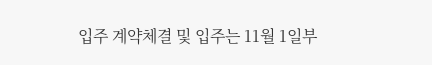입주 계약체결 및 입주는 11월 1일부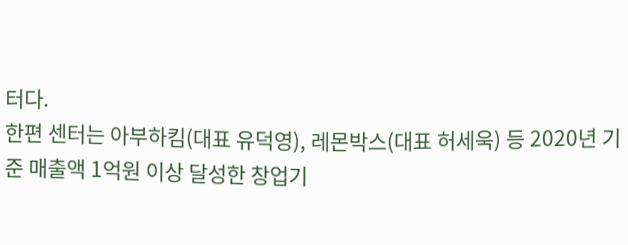터다.
한편 센터는 아부하킴(대표 유덕영), 레몬박스(대표 허세욱) 등 2020년 기준 매출액 1억원 이상 달성한 창업기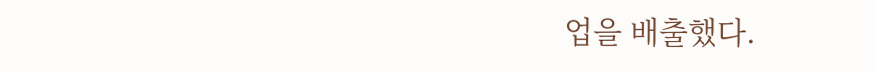업을 배출했다.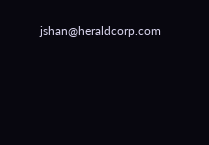jshan@heraldcorp.com